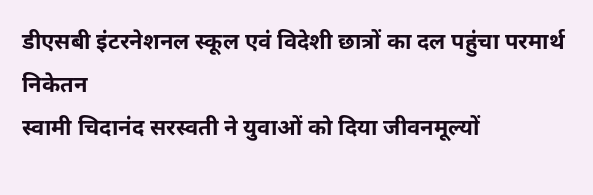डीएसबी इंटरनेशनल स्कूल एवं विदेशी छात्रों का दल पहुंचा परमार्थ निकेतन
स्वामी चिदानंद सरस्वती ने युवाओं को दिया जीवनमूल्यों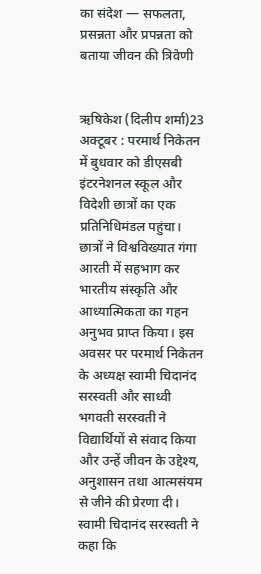का संदेश — सफलता, प्रसन्नता और प्रपन्नता को बताया जीवन की त्रिवेणी


ऋषिकेश (दिलीप शर्मा)23 अक्टूबर : परमार्थ निकेतन में बुधवार को डीएसबी इंटरनेशनल स्कूल और विदेशी छात्रों का एक प्रतिनिधिमंडल पहुंचा। छात्रों ने विश्वविख्यात गंगा आरती में सहभाग कर भारतीय संस्कृति और आध्यात्मिकता का गहन अनुभव प्राप्त किया। इस अवसर पर परमार्थ निकेतन के अध्यक्ष स्वामी चिदानंद सरस्वती और साध्वी भगवती सरस्वती ने विद्यार्थियों से संवाद किया और उन्हें जीवन के उद्देश्य, अनुशासन तथा आत्मसंयम से जीने की प्रेरणा दी।
स्वामी चिदानंद सरस्वती ने कहा कि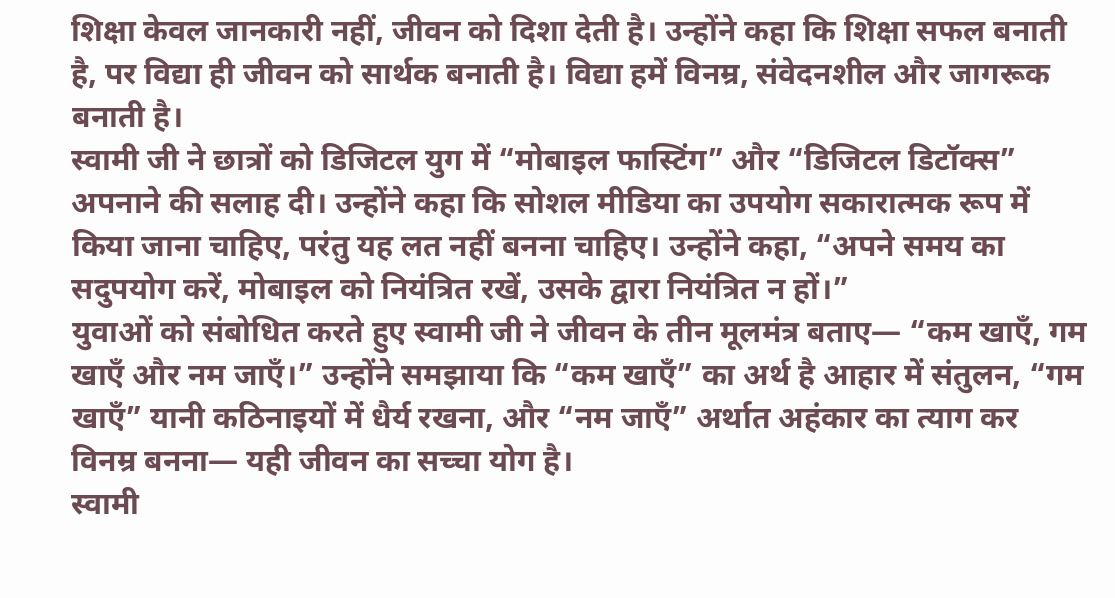शिक्षा केवल जानकारी नहीं, जीवन को दिशा देती है। उन्होंने कहा कि शिक्षा सफल बनाती है, पर विद्या ही जीवन को सार्थक बनाती है। विद्या हमें विनम्र, संवेदनशील और जागरूक बनाती है।
स्वामी जी ने छात्रों को डिजिटल युग में “मोबाइल फास्टिंग” और “डिजिटल डिटॉक्स” अपनाने की सलाह दी। उन्होंने कहा कि सोशल मीडिया का उपयोग सकारात्मक रूप में किया जाना चाहिए, परंतु यह लत नहीं बनना चाहिए। उन्होंने कहा, “अपने समय का सदुपयोग करें, मोबाइल को नियंत्रित रखें, उसके द्वारा नियंत्रित न हों।”
युवाओं को संबोधित करते हुए स्वामी जी ने जीवन के तीन मूलमंत्र बताए— “कम खाएँ, गम खाएँ और नम जाएँ।” उन्होंने समझाया कि “कम खाएँ” का अर्थ है आहार में संतुलन, “गम खाएँ” यानी कठिनाइयों में धैर्य रखना, और “नम जाएँ” अर्थात अहंकार का त्याग कर विनम्र बनना— यही जीवन का सच्चा योग है।
स्वामी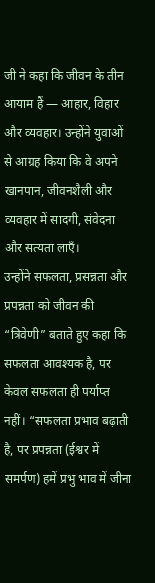जी ने कहा कि जीवन के तीन आयाम हैं — आहार, विहार और व्यवहार। उन्होंने युवाओं से आग्रह किया कि वे अपने खानपान, जीवनशैली और व्यवहार में सादगी, संवेदना और सत्यता लाएँ।
उन्होंने सफलता, प्रसन्नता और प्रपन्नता को जीवन की “त्रिवेणी” बताते हुए कहा कि सफलता आवश्यक है, पर केवल सफलता ही पर्याप्त नहीं। “सफलता प्रभाव बढ़ाती है, पर प्रपन्नता (ईश्वर में समर्पण) हमें प्रभु भाव में जीना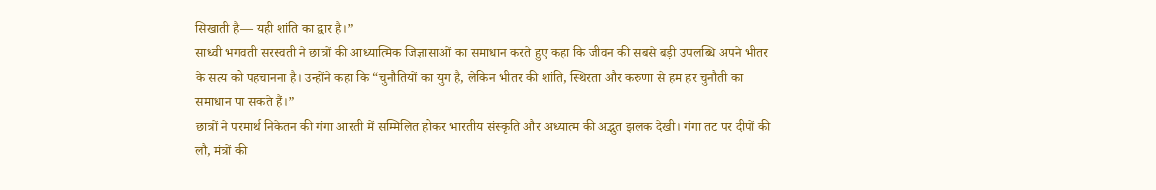सिखाती है— यही शांति का द्वार है।”
साध्वी भगवती सरस्वती ने छात्रों की आध्यात्मिक जिज्ञासाओं का समाधान करते हुए कहा कि जीवन की सबसे बड़ी उपलब्धि अपने भीतर के सत्य को पहचानना है। उन्होंने कहा कि “चुनौतियों का युग है, लेकिन भीतर की शांति, स्थिरता और करुणा से हम हर चुनौती का समाधान पा सकते हैं।”
छात्रों ने परमार्थ निकेतन की गंगा आरती में सम्मिलित होकर भारतीय संस्कृति और अध्यात्म की अद्भुत झलक देखी। गंगा तट पर दीपों की लौ, मंत्रों की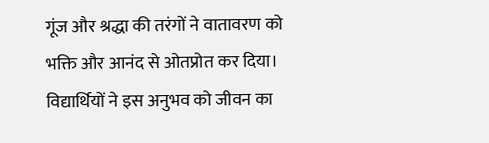गूंज और श्रद्धा की तरंगों ने वातावरण को भक्ति और आनंद से ओतप्रोत कर दिया। विद्यार्थियों ने इस अनुभव को जीवन का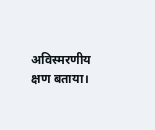अविस्मरणीय क्षण बताया।